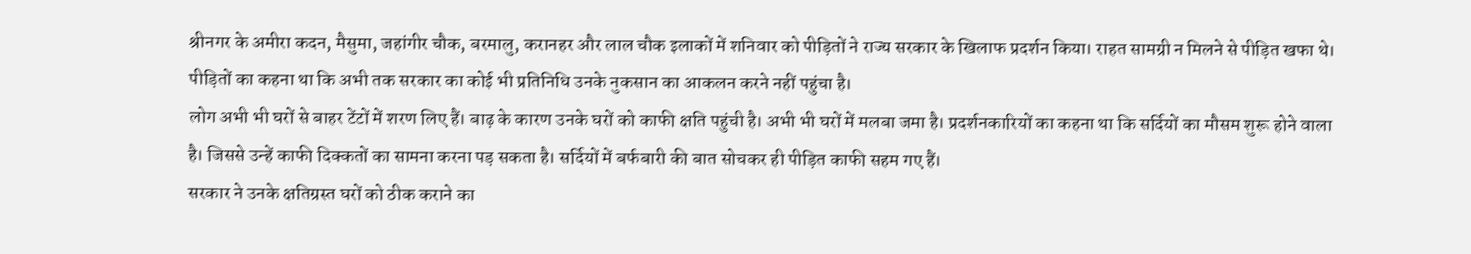श्रीनगर के अमीरा कदन, मैसुमा, जहांगीर चौक, बरमालु, करानहर और लाल चौक इलाकों में शनिवार को पीड़ितों ने राज्य सरकार के खिलाफ प्रदर्शन किया। राहत सामग्री न मिलने से पीड़ित खफा थे। पीड़ितों का कहना था कि अभी तक सरकार का कोई भी प्रतिनिधि उनके नुकसान का आकलन करने नहीं पहुंचा है।
लोग अभी भी घरों से बाहर टेंटों में शरण लिए हैं। बाढ़ के कारण उनके घरों को काफी क्षति पहुंची है। अभी भी घरों में मलबा जमा है। प्रदर्शनकारियों का कहना था कि सर्दियों का मौसम शुरू होने वाला है। जिससे उन्हें काफी दिक्कतों का सामना करना पड़ सकता है। सर्दियों में बर्फबारी की बात सोचकर ही पीड़ित काफी सहम गए हैं।
सरकार ने उनके क्षतिग्रस्त घरों को ठीक कराने का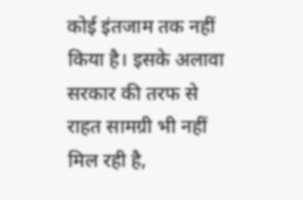कोई इंतजाम तक नहीं किया है। इसके अलावा सरकार की तरफ से राहत सामग्री भी नहीं मिल रही है,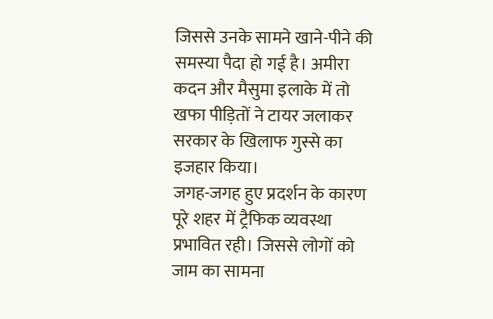जिससे उनके सामने खाने-पीने की समस्या पैदा हो गई है। अमीरा कदन और मैसुमा इलाके में तो खफा पीड़ितों ने टायर जलाकर सरकार के खिलाफ गुस्से का इजहार किया।
जगह-जगह हुए प्रदर्शन के कारण पूरे शहर में ट्रैफिक व्यवस्था प्रभावित रही। जिससे लोगों को जाम का सामना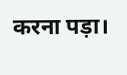करना पड़ा।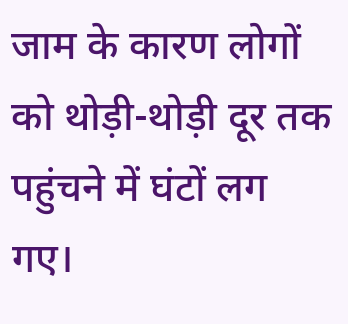जाम के कारण लोगों को थोड़ी-थोड़ी दूर तक पहुंचने में घंटों लग गए।